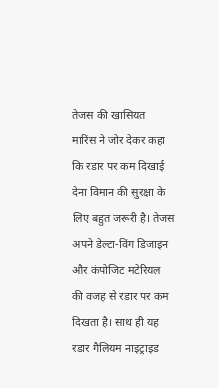तेजस की खासियत
मारिंस ने जोर देकर कहा कि रडार पर कम दिखाई देना विमान की सुरक्षा के लिए बहुत जरूरी है। तेजस अपने डेल्टा-विंग डिजाइन और कंपोजिट मटेरियल की वजह से रडार पर कम दिखता है। साथ ही यह रडार गैलियम नाइट्राइड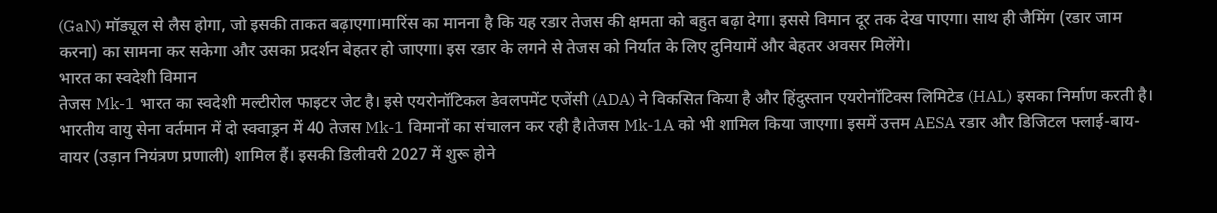(GaN) मॉड्यूल से लैस होगा, जो इसकी ताकत बढ़ाएगा।मारिंस का मानना है कि यह रडार तेजस की क्षमता को बहुत बढ़ा देगा। इससे विमान दूर तक देख पाएगा। साथ ही जैमिंग (रडार जाम करना) का सामना कर सकेगा और उसका प्रदर्शन बेहतर हो जाएगा। इस रडार के लगने से तेजस को निर्यात के लिए दुनियामें और बेहतर अवसर मिलेंगे।
भारत का स्वदेशी विमान
तेजस Mk-1 भारत का स्वदेशी मल्टीरोल फाइटर जेट है। इसे एयरोनॉटिकल डेवलपमेंट एजेंसी (ADA) ने विकसित किया है और हिंदुस्तान एयरोनॉटिक्स लिमिटेड (HAL) इसका निर्माण करती है। भारतीय वायु सेना वर्तमान में दो स्क्वाड्रन में 40 तेजस Mk-1 विमानों का संचालन कर रही है।तेजस Mk-1A को भी शामिल किया जाएगा। इसमें उत्तम AESA रडार और डिजिटल फ्लाई-बाय-वायर (उड़ान नियंत्रण प्रणाली) शामिल हैं। इसकी डिलीवरी 2027 में शुरू होने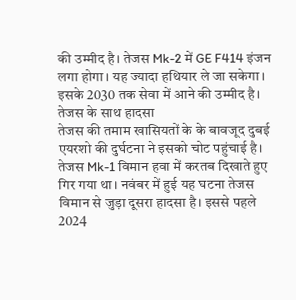की उम्मीद है। तेजस Mk-2 में GE F414 इंजन लगा होगा। यह ज्यादा हथियार ले जा सकेगा। इसके 2030 तक सेवा में आने की उम्मीद है।
तेजस के साथ हादसा
तेजस की तमाम खासियतों के के बावजूद दुबई एयरशो की दुर्घटना ने इसको चोट पहुंचाई है। तेजस Mk-1 विमान हवा में करतब दिखाते हुए गिर गया था। नवंबर में हुई यह घटना तेजस विमान से जुड़ा दूसरा हादसा है। इससे पहले 2024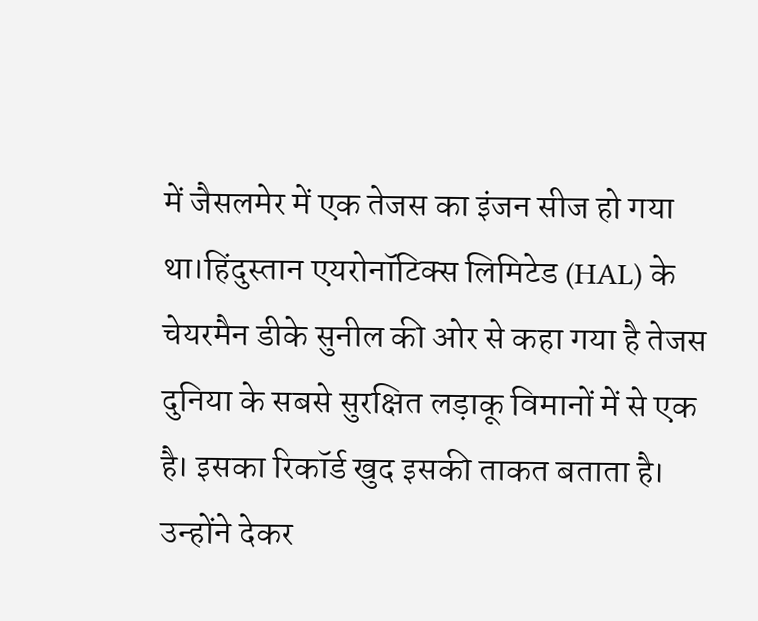में जैसलमेर में एक तेजस का इंजन सीज हो गया था।हिंदुस्तान एयरोनॉटिक्स लिमिटेड (HAL) के चेयरमैन डीके सुनील की ओर से कहा गया है तेजस दुनिया के सबसे सुरक्षित लड़ाकू विमानों में से एक है। इसका रिकॉर्ड खुद इसकी ताकत बताता है। उन्होंने देकर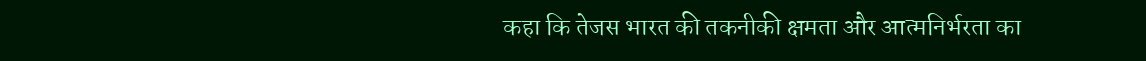कहा कि तेजस भारत की तकनीकी क्षमता और आत्मनिर्भरता का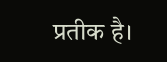प्रतीक है।